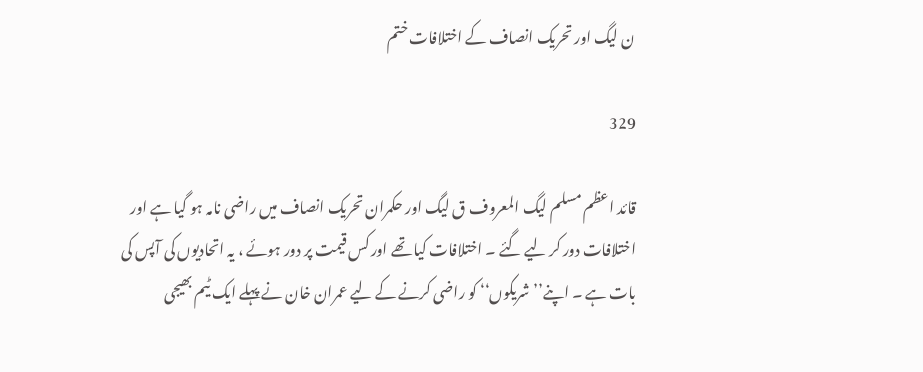ن لیگ اور تحریک انصاف کے اختلافات ختم

329

قائد اعظم مسلم لیگ المعروف ق لیگ اور حکمران تحریک انصاف میں راضی نامہ ہو گیا ہے اور اختلافات دور کر لیے گئے ۔ اختلافات کیا تھے اور کس قیمت پر دور ہوئے ، یہ اتحادیوں کی آپس کی بات ہے ۔ اپنے’’شریکوں‘‘ کو راضی کرنے کے لیے عمران خان نے پہلے ایک ٹیم بھیجی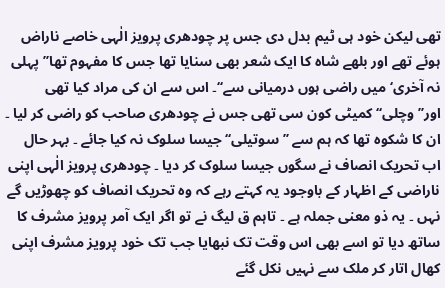تھی لیکن خود ہی ٹیم بدل دی جس پر چودھری پرویز الٰہی خاصے ناراض ہوئے تھے اور بلھے شاہ کا ایک شعر بھی سنایا تھا جس کا مفہوم تھا’’پہلی نہ آخری‘میں راضی ہوں درمیانی سے‘‘۔ اس سے ان کی مراد کیا تھی اور’’وچلی‘‘ کمیٹی کون سی تھی جس نے چودھری صاحب کو راضی کر لیا ۔ ان کا شکوہ تھا کہ ہم سے ’’سوتیلی‘‘ جیسا سلوک نہ کیا جائے ۔ بہر حال اب تحریک انصاف نے سگوں جیسا سلوک کر دیا ۔ چودھری پرویز الٰہی اپنی ناراضی کے اظہار کے باوجود یہ کہتے رہے کہ وہ تحریک انصاف کو چھوڑیں گے نہں ۔ یہ ذو معنی جملہ ہے ۔ تاہم ق لیگ نے تو اگر ایک آمر پرویز مشرف کا ساتھ دیا تو اسے بھی اس وقت تک نبھایا جب تک خود پرویز مشرف اپنی کھال اتار کر ملک سے نہیں نکل گئے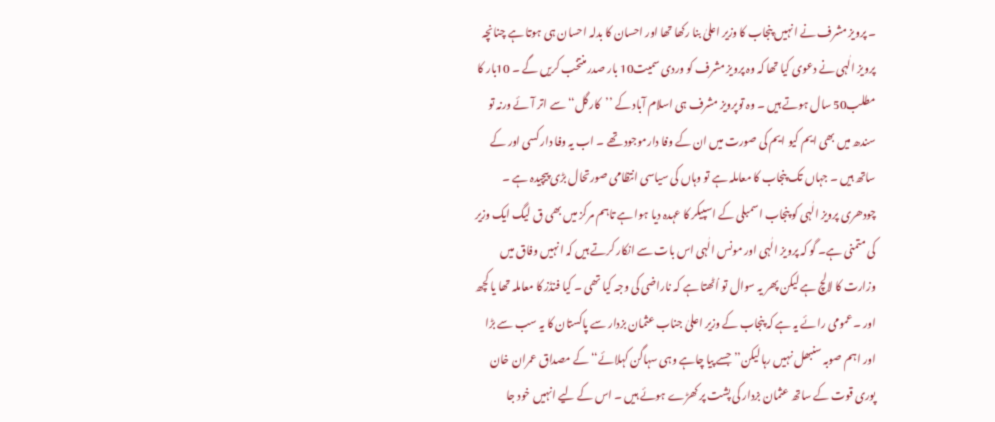۔ پرویز مشرف نے انہیں پنجاب کا وزیر اعلیٰ بنا رکھا تھا اور احسان کا بدلہ احسان ہی ہوتا ہے چنانچہ پرویز الٰہی نے دعوی کیا تھا کہ وہ پرویز مشرف کو وردی سمیت10 بار صدر منتخب کریں گے ۔ 10بار کا مطلب50 سال ہوتے ہیں ۔ وہ توپرویز مشرف ہی اسلام آباد کے ’’کارگل‘‘ سے اتر آئے ورنہ تو سندھ میں بھی ایم کیو ایم کی صورت میں ان کے وفا دارموجود تھے ۔ اب یہ وفا دار کسی اور کے ساتھ ہیں ۔ جہاں تک پنجاب کا معاملہ ہے تو وہاں کی سیاسی انتظامی صورتحال بڑی پیچیدہ ہے ۔ چودھری پرویز الٰہی کو پنجاب اسمبلی کے اسپیکر کا عہدہ دیا ہوا ہے تاہم مرکز میں بھی ق لیگ ایک وزیر کی متمنی ہے۔ گو کہ پرویز الٰہی اور مونس الٰہی اس بات سے انکار کرتے ہیں کہ انہیں وفاق میں وزارت کا لالچ ہے لیکن پھر یہ سوال تو اُٹھتا ہے کہ ناراضی کی وجہ کیا تھی ۔ کیا فنڈز کا معاملہ تھا یا کچھ اور ۔ عمومی رائے یہ ہے کہ پنجاب کے وزیر اعلیٰ جناب عثمان بزدار سے پاکستان کا یہ سب سے بڑا اور اہم صوبہ سنبھل نہیں رہا لیکن’’ جسے پیا چاہے وہی سہاگن کہلائے‘‘ کے مصداق عمران خان پوری قوت کے ساتھ عثمان بزدار کی پشت پر کھڑے ہوئے ہیں ۔ اس کے لیے انہیں خود جا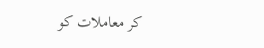کر معاملات کو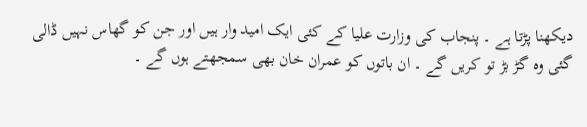دیکھنا پڑتا ہے ۔ پنجاب کی وزارت علیا کے کئی ایک امید وار ہیں اور جن کو گھاس نہیں ڈالی گئی وہ گڑ بڑ تو کریں گے ۔ ان باتوں کو عمران خان بھی سمجھتے ہوں گے ۔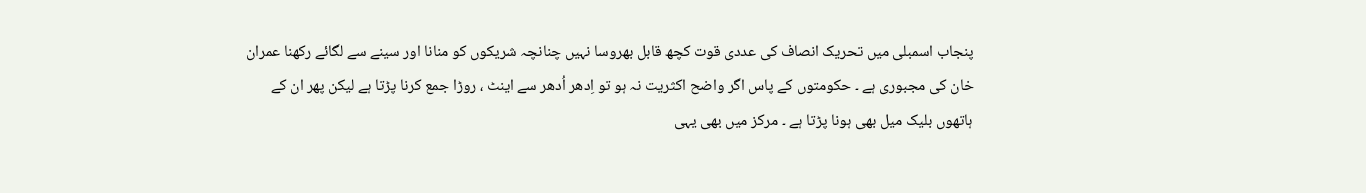پنجاب اسمبلی میں تحریک انصاف کی عددی قوت کچھ قابل بھروسا نہیں چنانچہ شریکوں کو منانا اور سینے سے لگائے رکھنا عمران خان کی مجبوری ہے ۔ حکومتوں کے پاس اگر واضح اکثریت نہ ہو تو اِدھر اُدھر سے اینٹ ، روڑا جمع کرنا پڑتا ہے لیکن پھر ان کے ہاتھوں بلیک میل بھی ہونا پڑتا ہے ۔ مرکز میں بھی یہی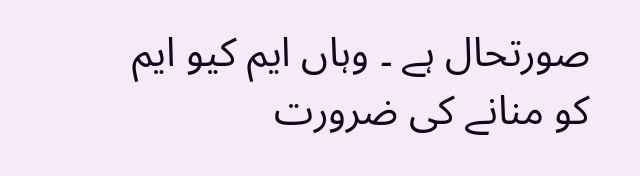صورتحال ہے ۔ وہاں ایم کیو ایم کو منانے کی ضرورت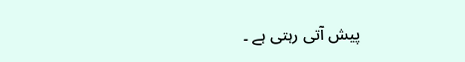پیش آتی رہتی ہے ۔